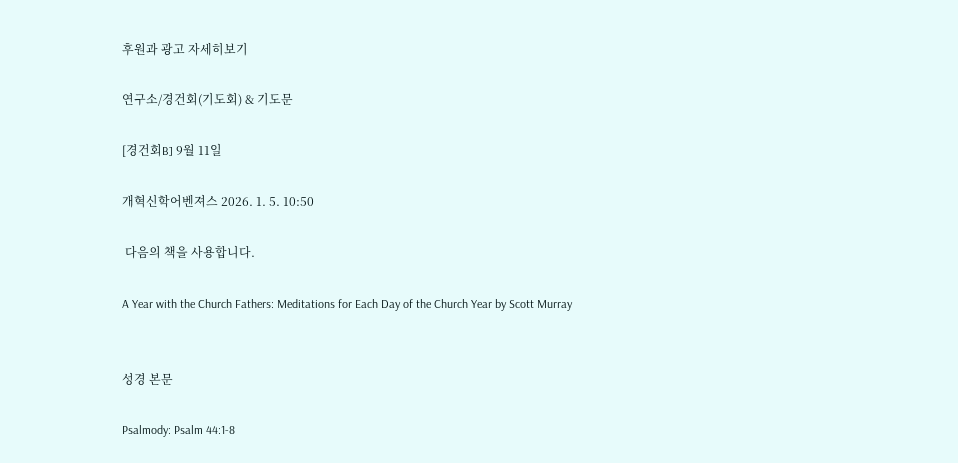후원과 광고 자세히보기

연구소/경건회(기도회) & 기도문

[경건회B] 9월 11일

개혁신학어벤져스 2026. 1. 5. 10:50

 다음의 책을 사용합니다.

A Year with the Church Fathers: Meditations for Each Day of the Church Year by Scott Murray


성경 본문

Psalmody: Psalm 44:1-8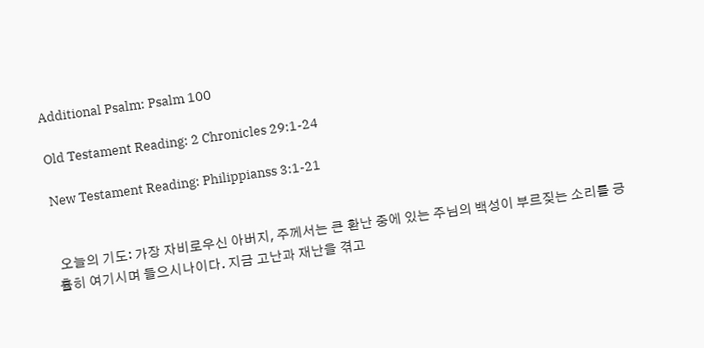Additional Psalm: Psalm 100

Old Testament Reading: 2 Chronicles 29:1-24

New Testament Reading: Philippianss 3:1-21


 오늘의 기도: 가장 자비로우신 아버지, 주께서는 큰 환난 중에 있는 주님의 백성이 부르짖는 소리를 긍휼히 여기시며 들으시나이다. 지금 고난과 재난을 겪고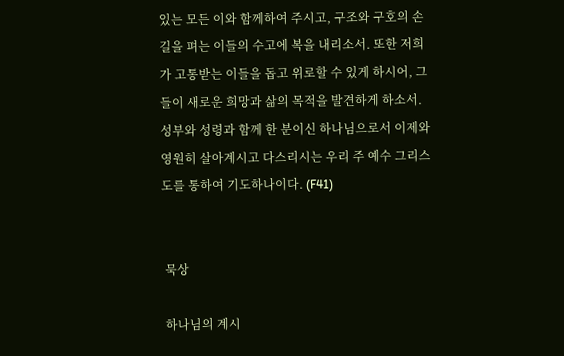있는 모든 이와 함께하여 주시고, 구조와 구호의 손길을 펴는 이들의 수고에 복을 내리소서. 또한 저희가 고통받는 이들을 돕고 위로할 수 있게 하시어, 그들이 새로운 희망과 삶의 목적을 발견하게 하소서. 성부와 성령과 함께 한 분이신 하나님으로서 이제와 영원히 살아계시고 다스리시는 우리 주 예수 그리스도를 통하여 기도하나이다. (F41)


 묵상

 하나님의 계시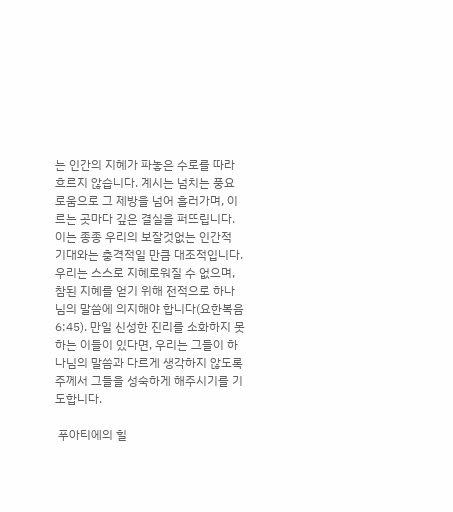는 인간의 지혜가 파놓은 수로를 따라 흐르지 않습니다. 계시는 넘치는 풍요로움으로 그 제방을 넘어 흘러가며, 이르는 곳마다 깊은 결실을 퍼뜨립니다. 이는 종종 우리의 보잘것없는 인간적 기대와는 충격적일 만큼 대조적입니다. 우리는 스스로 지혜로워질 수 없으며, 참된 지혜를 얻기 위해 전적으로 하나님의 말씀에 의지해야 합니다(요한복음 6:45). 만일 신성한 진리를 소화하지 못하는 이들이 있다면, 우리는 그들이 하나님의 말씀과 다르게 생각하지 않도록 주께서 그들을 성숙하게 해주시기를 기도합니다.

 푸아티에의 힐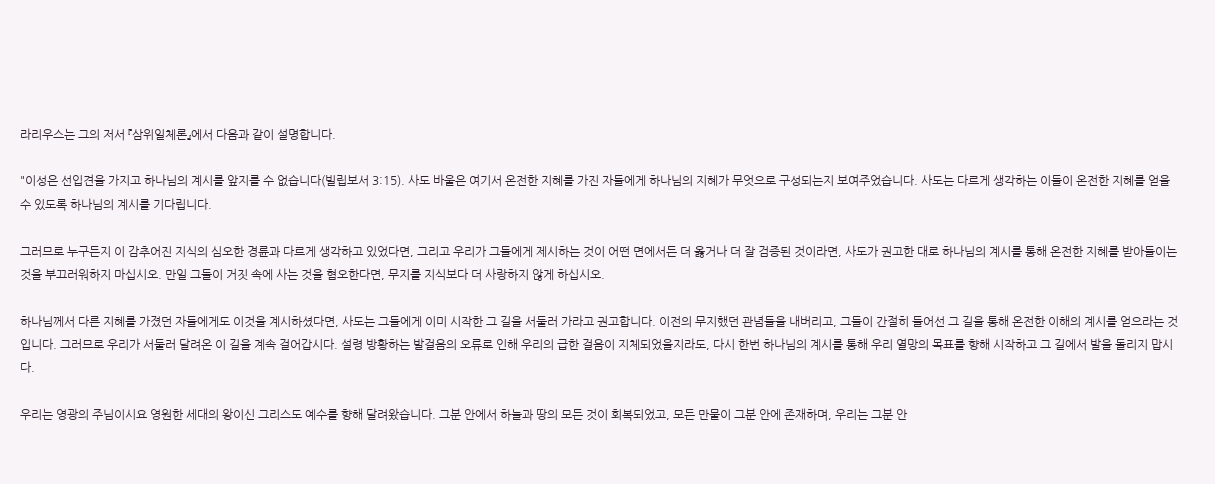라리우스는 그의 저서 『삼위일체론』에서 다음과 같이 설명합니다.

"이성은 선입견을 가지고 하나님의 계시를 앞지를 수 없습니다(빌립보서 3:15). 사도 바울은 여기서 온전한 지혜를 가진 자들에게 하나님의 지혜가 무엇으로 구성되는지 보여주었습니다. 사도는 다르게 생각하는 이들이 온전한 지혜를 얻을 수 있도록 하나님의 계시를 기다립니다.

그러므로 누구든지 이 감추어진 지식의 심오한 경륜과 다르게 생각하고 있었다면, 그리고 우리가 그들에게 제시하는 것이 어떤 면에서든 더 옳거나 더 잘 검증된 것이라면, 사도가 권고한 대로 하나님의 계시를 통해 온전한 지혜를 받아들이는 것을 부끄러워하지 마십시오. 만일 그들이 거짓 속에 사는 것을 혐오한다면, 무지를 지식보다 더 사랑하지 않게 하십시오.

하나님께서 다른 지혜를 가졌던 자들에게도 이것을 계시하셨다면, 사도는 그들에게 이미 시작한 그 길을 서둘러 가라고 권고합니다. 이전의 무지했던 관념들을 내버리고, 그들이 간절히 들어선 그 길을 통해 온전한 이해의 계시를 얻으라는 것입니다. 그러므로 우리가 서둘러 달려온 이 길을 계속 걸어갑시다. 설령 방황하는 발걸음의 오류로 인해 우리의 급한 걸음이 지체되었을지라도, 다시 한번 하나님의 계시를 통해 우리 열망의 목표를 향해 시작하고 그 길에서 발을 돌리지 맙시다.

우리는 영광의 주님이시요 영원한 세대의 왕이신 그리스도 예수를 향해 달려왔습니다. 그분 안에서 하늘과 땅의 모든 것이 회복되었고, 모든 만물이 그분 안에 존재하며, 우리는 그분 안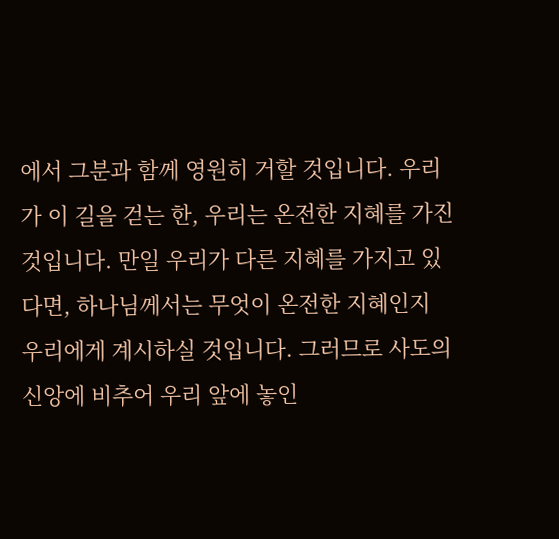에서 그분과 함께 영원히 거할 것입니다. 우리가 이 길을 걷는 한, 우리는 온전한 지혜를 가진 것입니다. 만일 우리가 다른 지혜를 가지고 있다면, 하나님께서는 무엇이 온전한 지혜인지 우리에게 계시하실 것입니다. 그러므로 사도의 신앙에 비추어 우리 앞에 놓인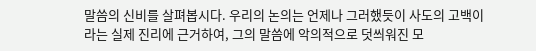말씀의 신비를 살펴봅시다. 우리의 논의는 언제나 그러했듯이 사도의 고백이라는 실제 진리에 근거하여, 그의 말씀에 악의적으로 덧씌워진 모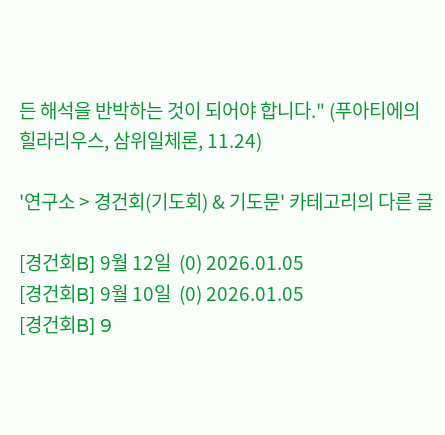든 해석을 반박하는 것이 되어야 합니다." (푸아티에의 힐라리우스, 삼위일체론, 11.24)

'연구소 > 경건회(기도회) & 기도문' 카테고리의 다른 글

[경건회B] 9월 12일  (0) 2026.01.05
[경건회B] 9월 10일  (0) 2026.01.05
[경건회B] 9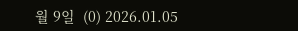월 9일  (0) 2026.01.05